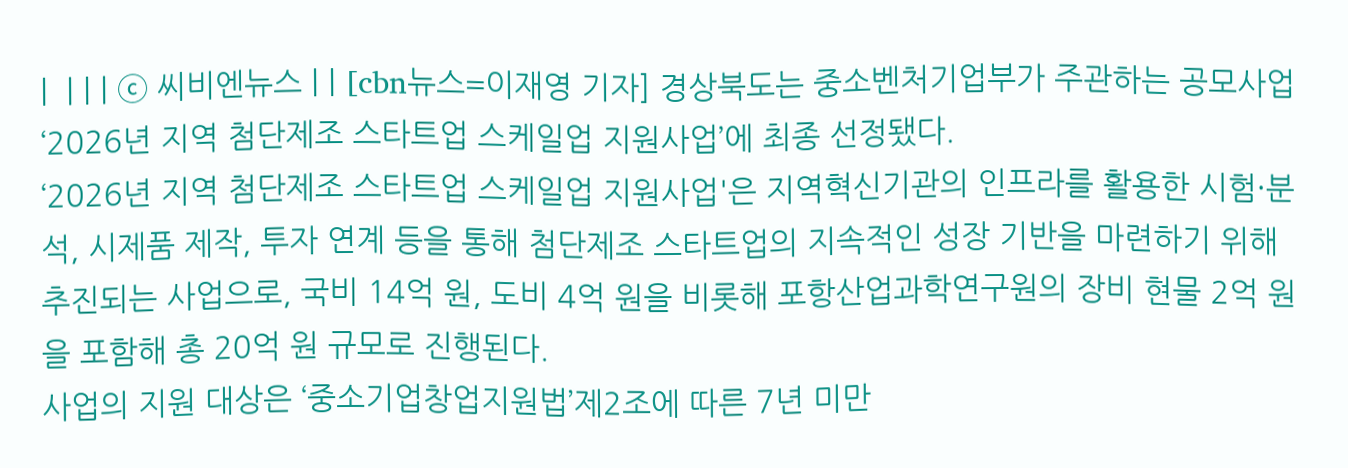|  | | | ⓒ 씨비엔뉴스 | | [cbn뉴스=이재영 기자] 경상북도는 중소벤처기업부가 주관하는 공모사업 ‘2026년 지역 첨단제조 스타트업 스케일업 지원사업’에 최종 선정됐다.
‘2026년 지역 첨단제조 스타트업 스케일업 지원사업'은 지역혁신기관의 인프라를 활용한 시험·분석, 시제품 제작, 투자 연계 등을 통해 첨단제조 스타트업의 지속적인 성장 기반을 마련하기 위해 추진되는 사업으로, 국비 14억 원, 도비 4억 원을 비롯해 포항산업과학연구원의 장비 현물 2억 원을 포함해 총 20억 원 규모로 진행된다.
사업의 지원 대상은 ‘중소기업창업지원법’제2조에 따른 7년 미만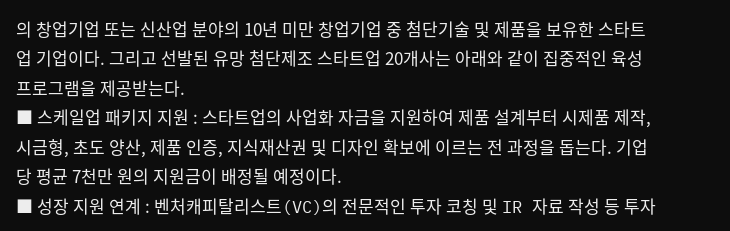의 창업기업 또는 신산업 분야의 10년 미만 창업기업 중 첨단기술 및 제품을 보유한 스타트업 기업이다. 그리고 선발된 유망 첨단제조 스타트업 20개사는 아래와 같이 집중적인 육성 프로그램을 제공받는다.
■ 스케일업 패키지 지원 : 스타트업의 사업화 자금을 지원하여 제품 설계부터 시제품 제작, 시금형, 초도 양산, 제품 인증, 지식재산권 및 디자인 확보에 이르는 전 과정을 돕는다. 기업당 평균 7천만 원의 지원금이 배정될 예정이다.
■ 성장 지원 연계 : 벤처캐피탈리스트(VC)의 전문적인 투자 코칭 및 IR 자료 작성 등 투자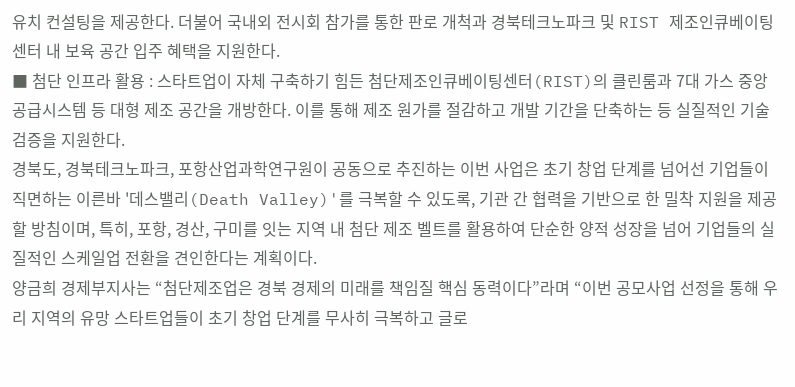유치 컨설팅을 제공한다. 더불어 국내외 전시회 참가를 통한 판로 개척과 경북테크노파크 및 RIST 제조인큐베이팅센터 내 보육 공간 입주 혜택을 지원한다.
■ 첨단 인프라 활용 : 스타트업이 자체 구축하기 힘든 첨단제조인큐베이팅센터(RIST)의 클린룸과 7대 가스 중앙공급시스템 등 대형 제조 공간을 개방한다. 이를 통해 제조 원가를 절감하고 개발 기간을 단축하는 등 실질적인 기술 검증을 지원한다.
경북도, 경북테크노파크, 포항산업과학연구원이 공동으로 추진하는 이번 사업은 초기 창업 단계를 넘어선 기업들이 직면하는 이른바 '데스밸리(Death Valley)'를 극복할 수 있도록, 기관 간 협력을 기반으로 한 밀착 지원을 제공할 방침이며, 특히, 포항, 경산, 구미를 잇는 지역 내 첨단 제조 벨트를 활용하여 단순한 양적 성장을 넘어 기업들의 실질적인 스케일업 전환을 견인한다는 계획이다.
양금희 경제부지사는 “첨단제조업은 경북 경제의 미래를 책임질 핵심 동력이다”라며 “이번 공모사업 선정을 통해 우리 지역의 유망 스타트업들이 초기 창업 단계를 무사히 극복하고 글로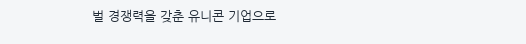벌 경쟁력을 갖춘 유니콘 기업으로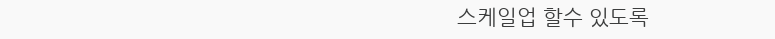스케일업 할수 있도록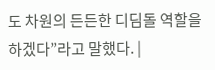도 차원의 든든한 디딤돌 역할을 하겠다”라고 말했다. |